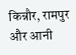किन्नौर, रामपुर और आनी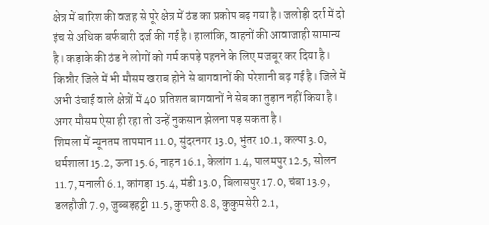क्षेत्र में बारिश की वजह से पूरे क्षेत्र में ठंड का प्रकोप बढ़ गया है। जलोड़ी दर्रा में दो इंच से अधिक बर्फबारी दर्ज की गई है। हालांकि, वाहनों की आवाजाही सामान्य है। कड़ाके की ठंड ने लोगों को गर्म कपड़े पहनने के लिए मजबूर कर दिया है। किन्नौर जिले में भी मौसम खराब होने से बागवानों की परेशानी बढ़ गई है। जिले में अभी उंचाई वाले क्षेत्रों में 40 प्रतिशत बागवानों ने सेब का तुड़ान नहीं किया है। अगर मौसम ऐसा ही रहा तो उन्हें नुकसान झेलना पड़ सकता है।
शिमला में न्यूनतम तापमान 11.0, सुंदरनगर 13.0, भुंतर 10.1, कल्पा 3.0, धर्मशाला 15.2, ऊना 15.6, नाहन 16.1, केलांग 1.4, पालमपुर 12.5, सोलन 11.7, मनाली 6.1, कांगड़ा 15.4, मंडी 13.0, बिलासपुर 17.0, चंबा 13.9, डलहौजी 7.9, जुब्बड़हट्टी 11.5, कुफरी 8.8, कुकुमसेरी 2.1,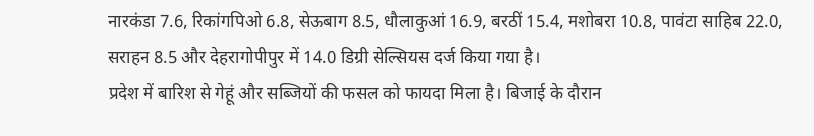नारकंडा 7.6, रिकांगपिओ 6.8, सेऊबाग 8.5, धौलाकुआं 16.9, बरठीं 15.4, मशोबरा 10.8, पावंटा साहिब 22.0, सराहन 8.5 और देहरागोपीपुर में 14.0 डिग्री सेल्सियस दर्ज किया गया है।
प्रदेश में बारिश से गेहूं और सब्जियों की फसल को फायदा मिला है। बिजाई के दौरान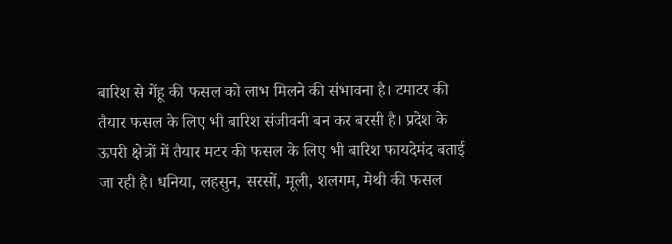बारिश से गेंहू की फसल को लाभ मिलने की संभावना है। टमाटर की तैयार फसल के लिए भी बारिश संजीवनी बन कर बरसी है। प्रदेश के ऊपरी क्षेत्रों में तैयार मटर की फसल के लिए भी बारिश फायदेमंद बताई जा रही है। धनिया, लहसुन, सरसों, मूली, शलगम, मेथी की फसल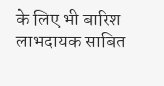के लिए भी बारिश लाभदायक साबित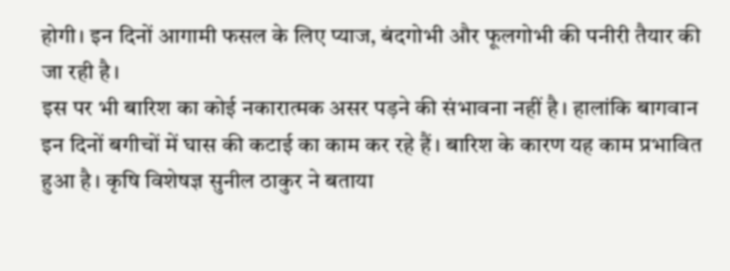होगी। इन दिनों आगामी फसल के लिए प्याज, बंदगोभी और फूलगोभी की पनीरी तैयार की जा रही है।
इस पर भी बारिश का कोई नकारात्मक असर पड़ने की संभावना नहीं है। हालांकि बागवान इन दिनों बगीचों में घास की कटाई का काम कर रहे हैं। बारिश के कारण यह काम प्रभावित हुआ है। कृषि विशेषज्ञ सुनील ठाकुर ने बताया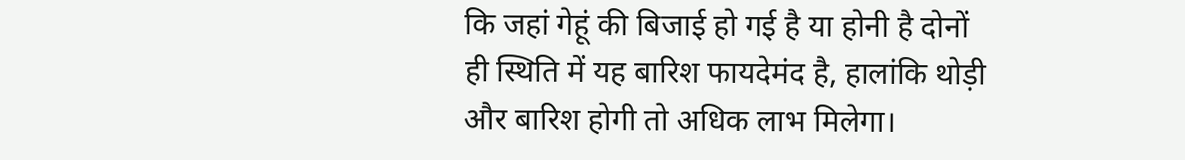कि जहां गेहूं की बिजाई हो गई है या होनी है दोनों ही स्थिति में यह बारिश फायदेमंद है, हालांकि थोड़ी और बारिश होगी तो अधिक लाभ मिलेगा।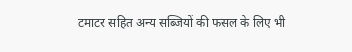टमाटर सहित अन्य सब्जियों की फसल के लिए भी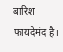बारिश फायदेमंद है।